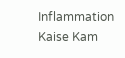Inflammation Kaise Kam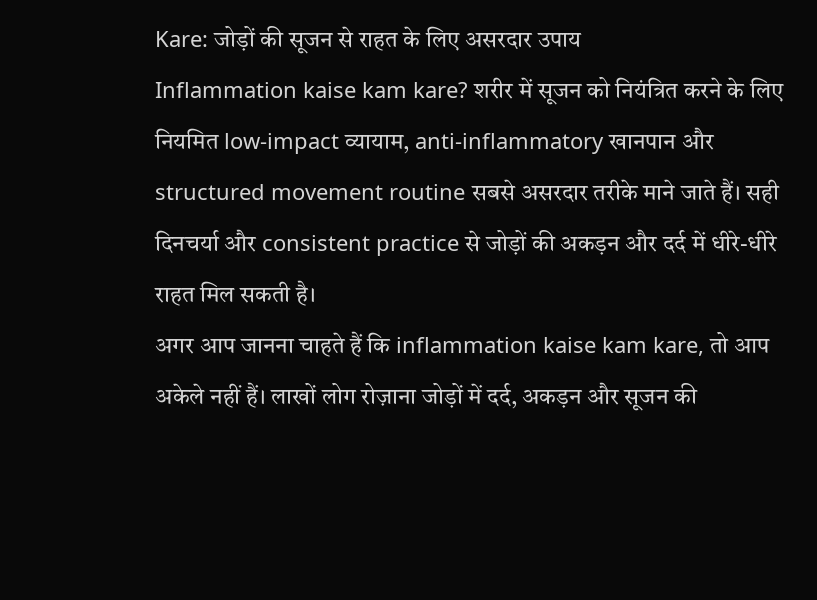Kare: जोड़ों की सूजन से राहत के लिए असरदार उपाय
Inflammation kaise kam kare? शरीर में सूजन को नियंत्रित करने के लिए नियमित low-impact व्यायाम, anti-inflammatory खानपान और structured movement routine सबसे असरदार तरीके माने जाते हैं। सही दिनचर्या और consistent practice से जोड़ों की अकड़न और दर्द में धीरे-धीरे राहत मिल सकती है।
अगर आप जानना चाहते हैं कि inflammation kaise kam kare, तो आप अकेले नहीं हैं। लाखों लोग रोज़ाना जोड़ों में दर्द, अकड़न और सूजन की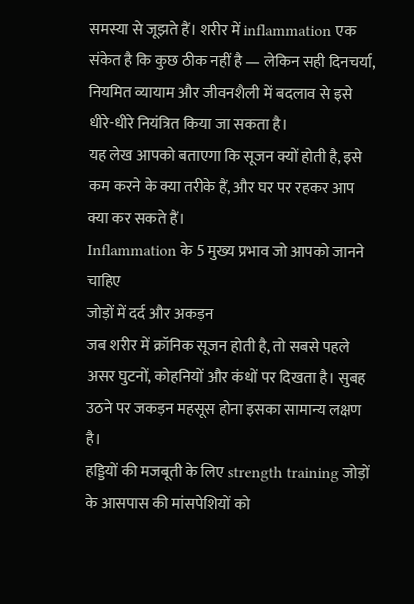समस्या से जूझते हैं। शरीर में inflammation एक संकेत है कि कुछ ठीक नहीं है — लेकिन सही दिनचर्या, नियमित व्यायाम और जीवनशैली में बदलाव से इसे धीरे-धीरे नियंत्रित किया जा सकता है।
यह लेख आपको बताएगा कि सूजन क्यों होती है, इसे कम करने के क्या तरीके हैं, और घर पर रहकर आप क्या कर सकते हैं।
Inflammation के 5 मुख्य प्रभाव जो आपको जानने चाहिए
जोड़ों में दर्द और अकड़न
जब शरीर में क्रॉनिक सूजन होती है, तो सबसे पहले असर घुटनों, कोहनियों और कंधों पर दिखता है। सुबह उठने पर जकड़न महसूस होना इसका सामान्य लक्षण है।
हड्डियों की मजबूती के लिए strength training जोड़ों के आसपास की मांसपेशियों को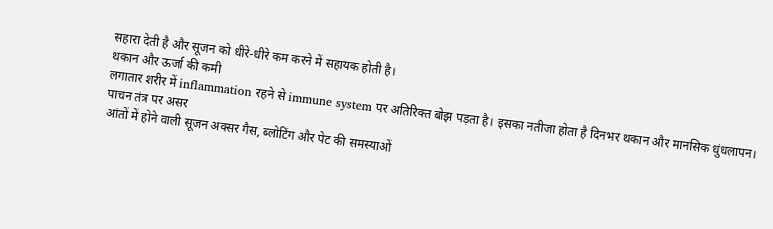सहारा देती है और सूजन को धीरे-धीरे कम करने में सहायक होती है।
थकान और ऊर्जा की कमी
लगातार शरीर में inflammation रहने से immune system पर अतिरिक्त बोझ पड़ता है। इसका नतीजा होता है दिनभर थकान और मानसिक धुंधलापन।
पाचन तंत्र पर असर
आंतों में होने वाली सूजन अक्सर गैस, ब्लोटिंग और पेट की समस्याओं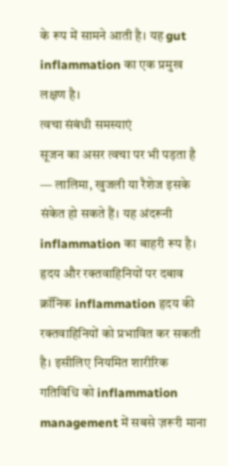के रूप में सामने आती है। यह gut inflammation का एक प्रमुख लक्षण है।
त्वचा संबंधी समस्याएं
सूजन का असर त्वचा पर भी पड़ता है — लालिमा, खुजली या रैशेज इसके संकेत हो सकते हैं। यह अंदरूनी inflammation का बाहरी रूप है।
हृदय और रक्तवाहिनियों पर दबाव
क्रॉनिक inflammation हृदय की रक्तवाहिनियों को प्रभावित कर सकती है। इसीलिए नियमित शारीरिक गतिविधि को inflammation management में सबसे ज़रूरी माना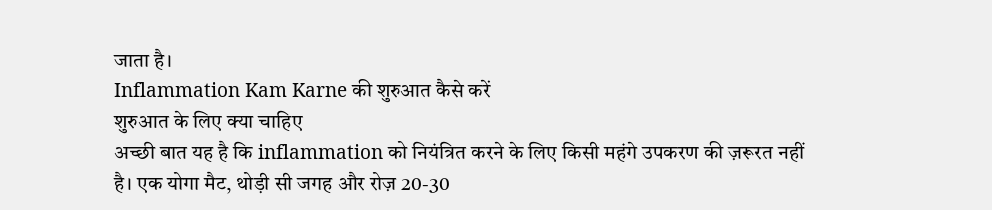जाता है।
Inflammation Kam Karne की शुरुआत कैसे करें
शुरुआत के लिए क्या चाहिए
अच्छी बात यह है कि inflammation को नियंत्रित करने के लिए किसी महंगे उपकरण की ज़रूरत नहीं है। एक योगा मैट, थोड़ी सी जगह और रोज़ 20-30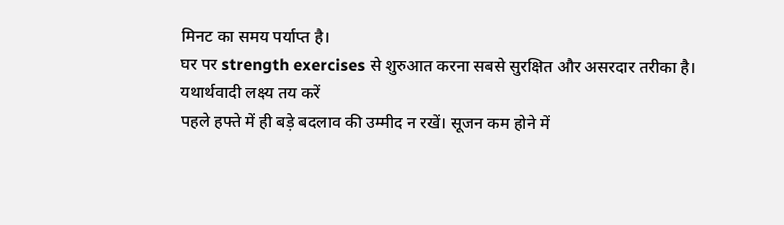मिनट का समय पर्याप्त है।
घर पर strength exercises से शुरुआत करना सबसे सुरक्षित और असरदार तरीका है।
यथार्थवादी लक्ष्य तय करें
पहले हफ्ते में ही बड़े बदलाव की उम्मीद न रखें। सूजन कम होने में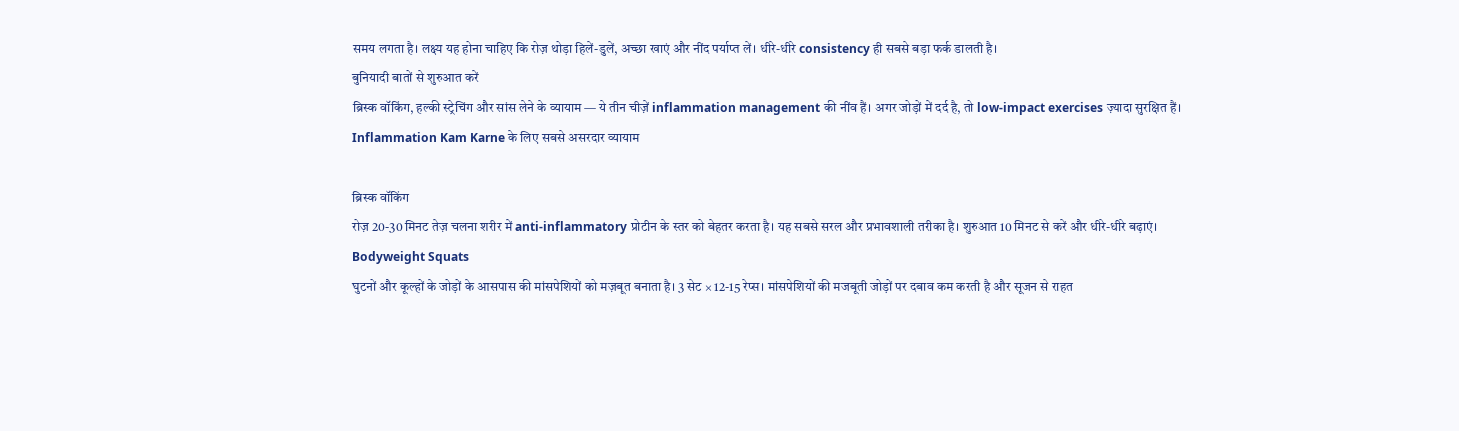समय लगता है। लक्ष्य यह होना चाहिए कि रोज़ थोड़ा हिलें-डुलें, अच्छा खाएं और नींद पर्याप्त लें। धीरे-धीरे consistency ही सबसे बड़ा फर्क डालती है।
बुनियादी बातों से शुरुआत करें
ब्रिस्क वॉकिंग, हल्की स्ट्रेचिंग और सांस लेने के व्यायाम — ये तीन चीज़ें inflammation management की नींव हैं। अगर जोड़ों में दर्द है, तो low-impact exercises ज़्यादा सुरक्षित हैं।
Inflammation Kam Karne के लिए सबसे असरदार व्यायाम

ब्रिस्क वॉकिंग
रोज़ 20-30 मिनट तेज़ चलना शरीर में anti-inflammatory प्रोटीन के स्तर को बेहतर करता है। यह सबसे सरल और प्रभावशाली तरीका है। शुरुआत 10 मिनट से करें और धीरे-धीरे बढ़ाएं।
Bodyweight Squats
घुटनों और कूल्हों के जोड़ों के आसपास की मांसपेशियों को मज़बूत बनाता है। 3 सेट × 12-15 रेप्स। मांसपेशियों की मजबूती जोड़ों पर दबाव कम करती है और सूजन से राहत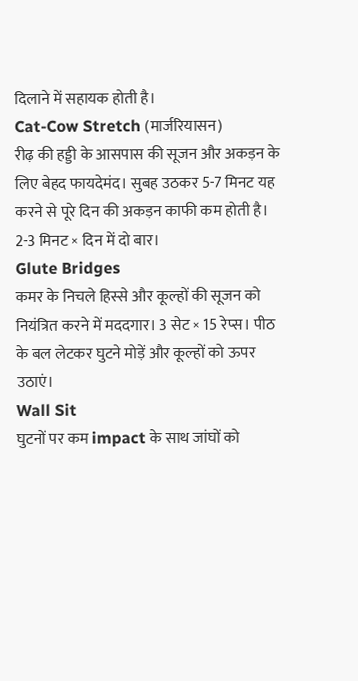दिलाने में सहायक होती है।
Cat-Cow Stretch (मार्जरियासन)
रीढ़ की हड्डी के आसपास की सूजन और अकड़न के लिए बेहद फायदेमंद। सुबह उठकर 5-7 मिनट यह करने से पूरे दिन की अकड़न काफी कम होती है। 2-3 मिनट × दिन में दो बार।
Glute Bridges
कमर के निचले हिस्से और कूल्हों की सूजन को नियंत्रित करने में मददगार। 3 सेट × 15 रेप्स। पीठ के बल लेटकर घुटने मोड़ें और कूल्हों को ऊपर उठाएं।
Wall Sit
घुटनों पर कम impact के साथ जांघों को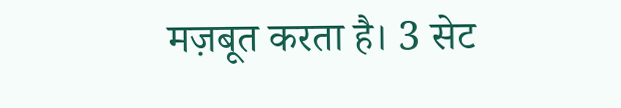मज़बूत करता है। 3 सेट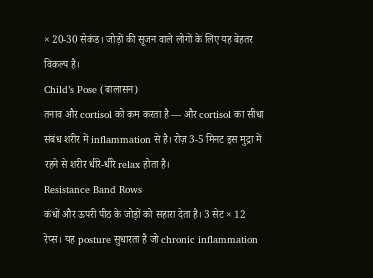× 20-30 सेकंड। जोड़ों की सूजन वाले लोगों के लिए यह बेहतर विकल्प है।
Child’s Pose (बालासन)
तनाव और cortisol को कम करता है — और cortisol का सीधा संबंध शरीर में inflammation से है। रोज़ 3-5 मिनट इस मुद्रा में रहने से शरीर धीरे-धीरे relax होता है।
Resistance Band Rows
कंधों और ऊपरी पीठ के जोड़ों को सहारा देता है। 3 सेट × 12 रेप्स। यह posture सुधारता है जो chronic inflammation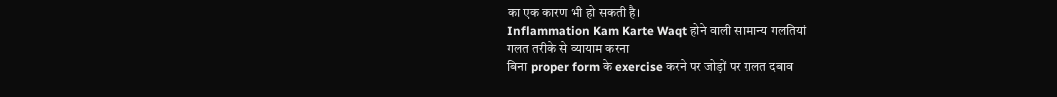का एक कारण भी हो सकती है।
Inflammation Kam Karte Waqt होने वाली सामान्य गलतियां
गलत तरीके से व्यायाम करना
बिना proper form के exercise करने पर जोड़ों पर ग़लत दबाव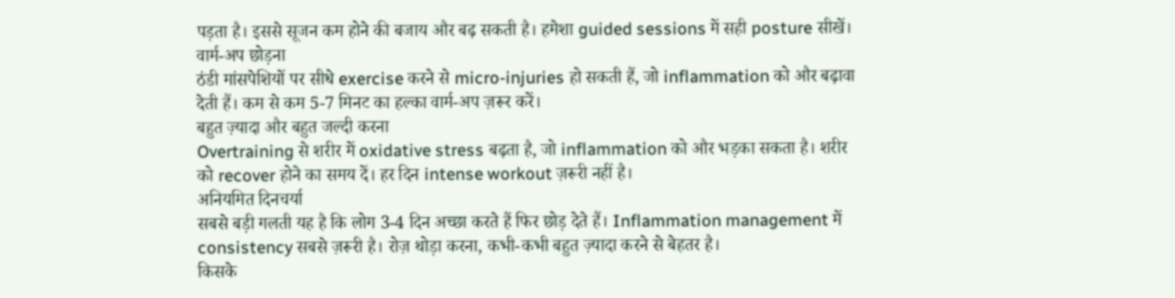पड़ता है। इससे सूजन कम होने की बजाय और बढ़ सकती है। हमेशा guided sessions में सही posture सीखें।
वार्म-अप छोड़ना
ठंडी मांसपेशियों पर सीधे exercise करने से micro-injuries हो सकती हैं, जो inflammation को और बढ़ावा देती हैं। कम से कम 5-7 मिनट का हल्का वार्म-अप ज़रूर करें।
बहुत ज़्यादा और बहुत जल्दी करना
Overtraining से शरीर में oxidative stress बढ़ता है, जो inflammation को और भड़का सकता है। शरीर को recover होने का समय दें। हर दिन intense workout ज़रूरी नहीं है।
अनियमित दिनचर्या
सबसे बड़ी गलती यह है कि लोग 3-4 दिन अच्छा करते हैं फिर छोड़ देते हैं। Inflammation management में consistency सबसे ज़रूरी है। रोज़ थोड़ा करना, कभी-कभी बहुत ज़्यादा करने से बेहतर है।
किसके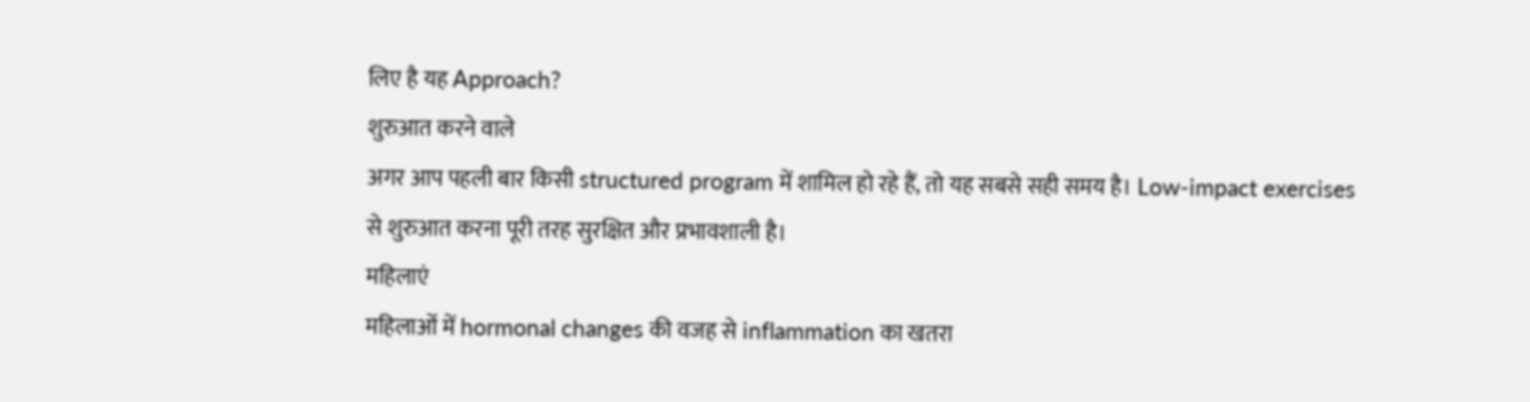लिए है यह Approach?
शुरुआत करने वाले
अगर आप पहली बार किसी structured program में शामिल हो रहे हैं, तो यह सबसे सही समय है। Low-impact exercises से शुरुआत करना पूरी तरह सुरक्षित और प्रभावशाली है।
महिलाएं
महिलाओं में hormonal changes की वजह से inflammation का खतरा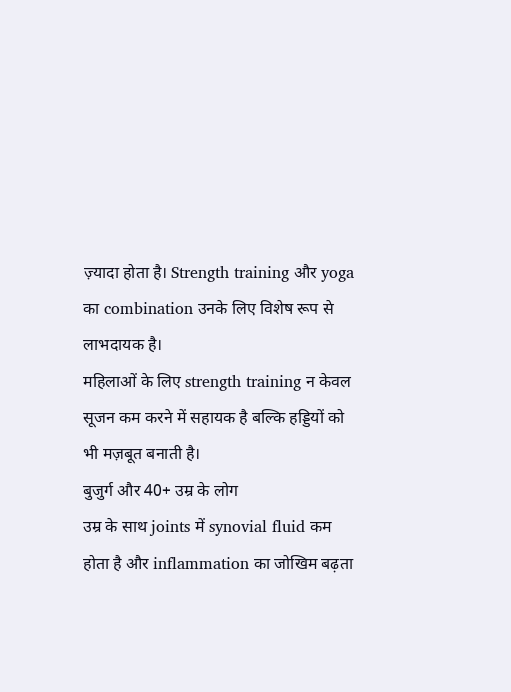ज़्यादा होता है। Strength training और yoga का combination उनके लिए विशेष रूप से लाभदायक है।
महिलाओं के लिए strength training न केवल सूजन कम करने में सहायक है बल्कि हड्डियों को भी मज़बूत बनाती है।
बुजुर्ग और 40+ उम्र के लोग
उम्र के साथ joints में synovial fluid कम होता है और inflammation का जोखिम बढ़ता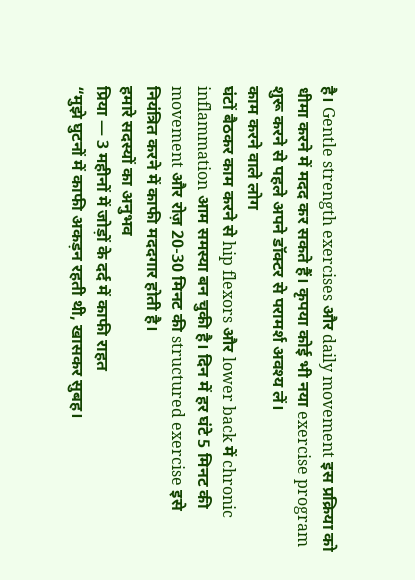है। Gentle strength exercises और daily movement इस प्रक्रिया को धीमा करने में मदद कर सकते हैं। कृपया कोई भी नया exercise program शुरू करने से पहले अपने डॉक्टर से परामर्श अवश्य लें।
काम करने वाले लोग
घंटों बैठकर काम करने से hip flexors और lower back में chronic inflammation आम समस्या बन चुकी है। दिन में हर घंटे 5 मिनट की movement और रोज़ 20-30 मिनट की structured exercise इसे नियंत्रित करने में काफी मददगार होती है।
हमारे सदस्यों का अनुभव
प्रिया — 3 महीनों में जोड़ों के दर्द में काफी राहत
“मुझे घुटनों में काफी अकड़न रहती थी, खासकर सुबह।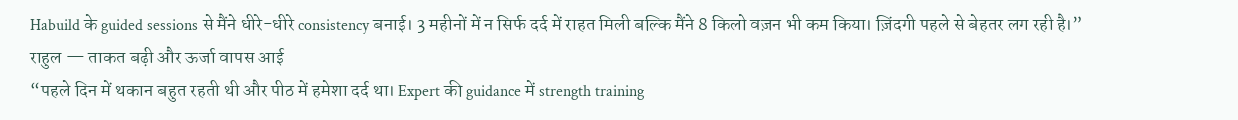Habuild के guided sessions से मैंने धीरे-धीरे consistency बनाई। 3 महीनों में न सिर्फ दर्द में राहत मिली बल्कि मैंने 8 किलो वज़न भी कम किया। ज़िंदगी पहले से बेहतर लग रही है।”
राहुल — ताकत बढ़ी और ऊर्जा वापस आई
“पहले दिन में थकान बहुत रहती थी और पीठ में हमेशा दर्द था। Expert की guidance में strength training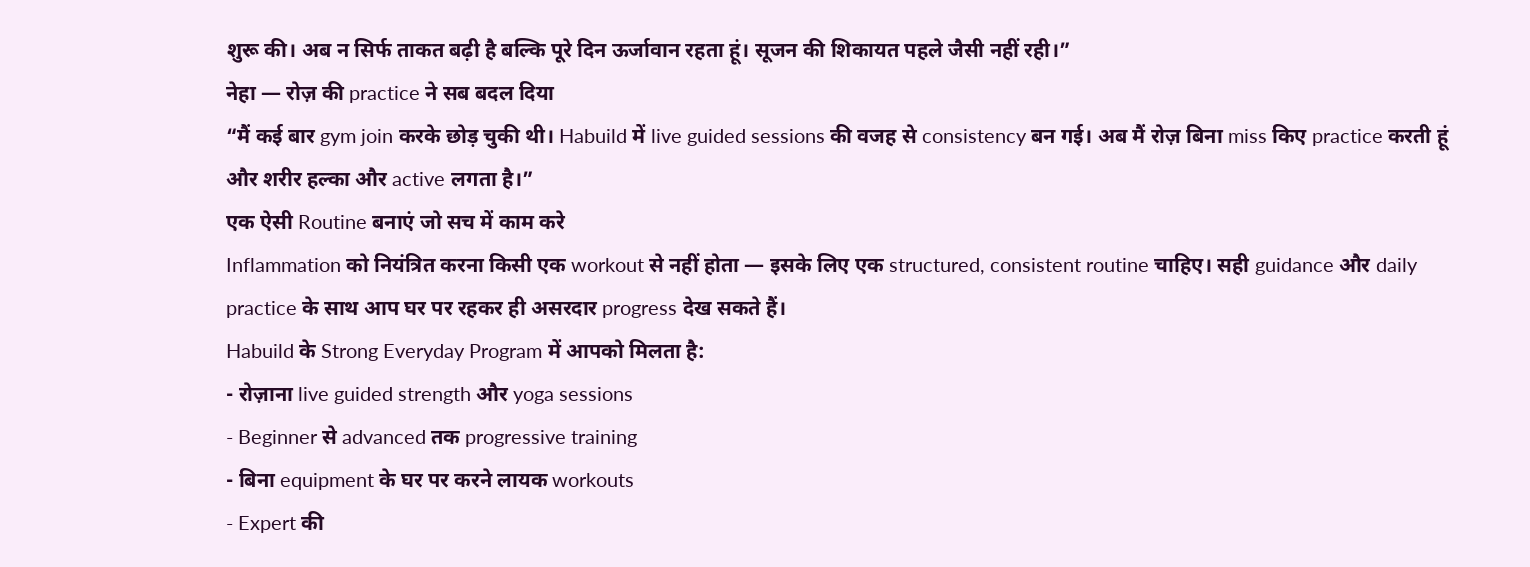शुरू की। अब न सिर्फ ताकत बढ़ी है बल्कि पूरे दिन ऊर्जावान रहता हूं। सूजन की शिकायत पहले जैसी नहीं रही।”
नेहा — रोज़ की practice ने सब बदल दिया
“मैं कई बार gym join करके छोड़ चुकी थी। Habuild में live guided sessions की वजह से consistency बन गई। अब मैं रोज़ बिना miss किए practice करती हूं और शरीर हल्का और active लगता है।”
एक ऐसी Routine बनाएं जो सच में काम करे
Inflammation को नियंत्रित करना किसी एक workout से नहीं होता — इसके लिए एक structured, consistent routine चाहिए। सही guidance और daily practice के साथ आप घर पर रहकर ही असरदार progress देख सकते हैं।
Habuild के Strong Everyday Program में आपको मिलता है:
- रोज़ाना live guided strength और yoga sessions
- Beginner से advanced तक progressive training
- बिना equipment के घर पर करने लायक workouts
- Expert की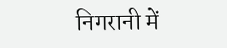निगरानी में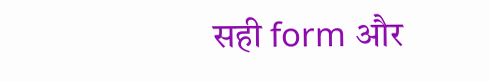सही form और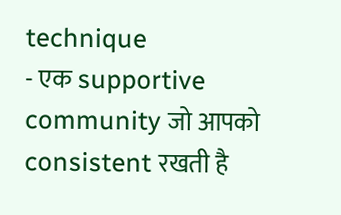technique
- एक supportive community जो आपको consistent रखती है